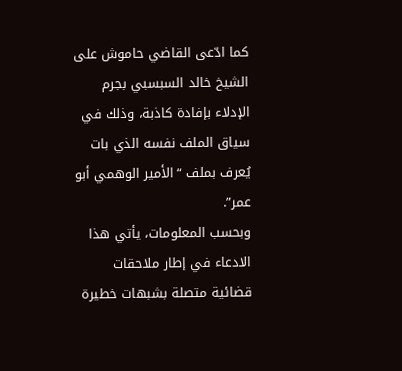كما ادّعى القاضي حاموش على الشيخ خالد السبسبي بجرم الإدلاء بإفادة كاذبة، وذلك في سياق الملف نفسه الذي بات يُعرف بملف “الأمير الوهمي أبو عمر”.
وبحسب المعلومات، يأتي هذا الادعاء في إطار ملاحقات قضائية متصلة بشبهات خطيرة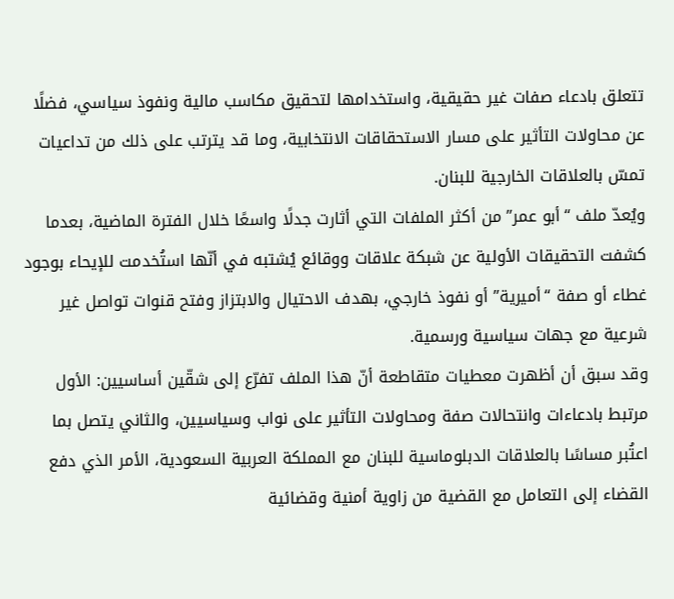تتعلق بادعاء صفات غير حقيقية، واستخدامها لتحقيق مكاسب مالية ونفوذ سياسي، فضلًا عن محاولات التأثير على مسار الاستحقاقات الانتخابية، وما قد يترتب على ذلك من تداعيات تمسّ بالعلاقات الخارجية للبنان.
ويُعدّ ملف “أبو عمر” من أكثر الملفات التي أثارت جدلًا واسعًا خلال الفترة الماضية، بعدما كشفت التحقيقات الأولية عن شبكة علاقات ووقائع يُشتبه في أنّها استُخدمت للإيحاء بوجود غطاء أو صفة “أميرية” أو نفوذ خارجي، بهدف الاحتيال والابتزاز وفتح قنوات تواصل غير شرعية مع جهات سياسية ورسمية.
وقد سبق أن أظهرت معطيات متقاطعة أنّ هذا الملف تفرّع إلى شقّين أساسيين: الأول مرتبط بادعاءات وانتحالات صفة ومحاولات التأثير على نواب وسياسيين، والثاني يتصل بما اعتُبر مساسًا بالعلاقات الدبلوماسية للبنان مع المملكة العربية السعودية، الأمر الذي دفع القضاء إلى التعامل مع القضية من زاوية أمنية وقضائية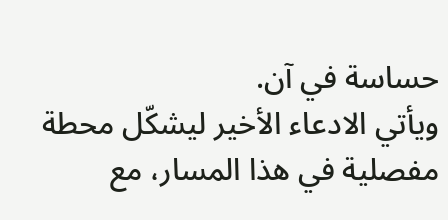حساسة في آن.
ويأتي الادعاء الأخير ليشكّل محطة مفصلية في هذا المسار، مع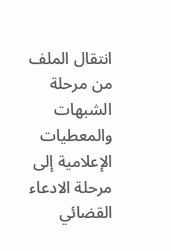انتقال الملف من مرحلة الشبهات والمعطيات الإعلامية إلى مرحلة الادعاء القضائي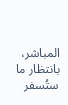المباشر، بانتظار ما ستُسفر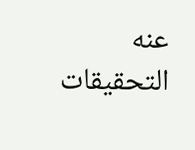عنه التحقيقات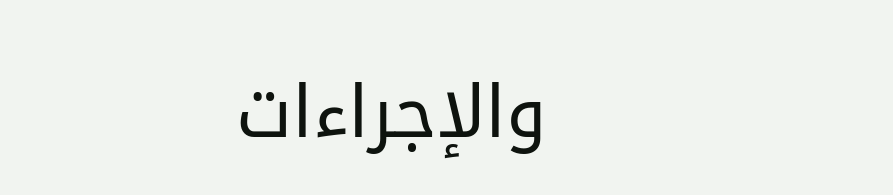والإجراءات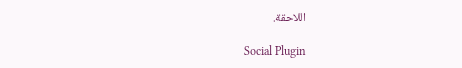اللاحقة.

Social Plugin